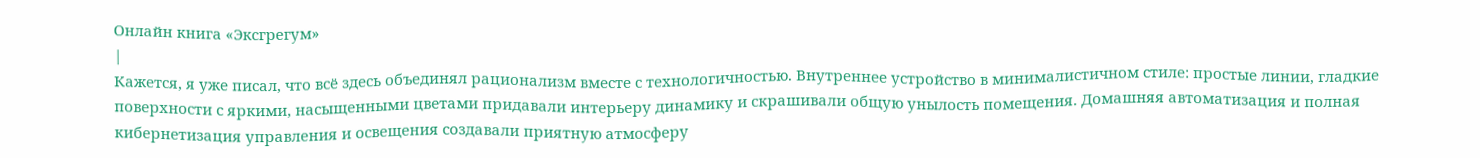Онлайн книга «Эксгрегум»
|
Кажется, я уже писал, что всё здесь объединял рационализм вместе с технологичностью. Внутреннее устройство в минималистичном стиле: простые линии, гладкие поверхности с яркими, насыщенными цветами придавали интерьеру динамику и скрашивали общую унылость помещения. Домашняя автоматизация и полная кибернетизация управления и освещения создавали приятную атмосферу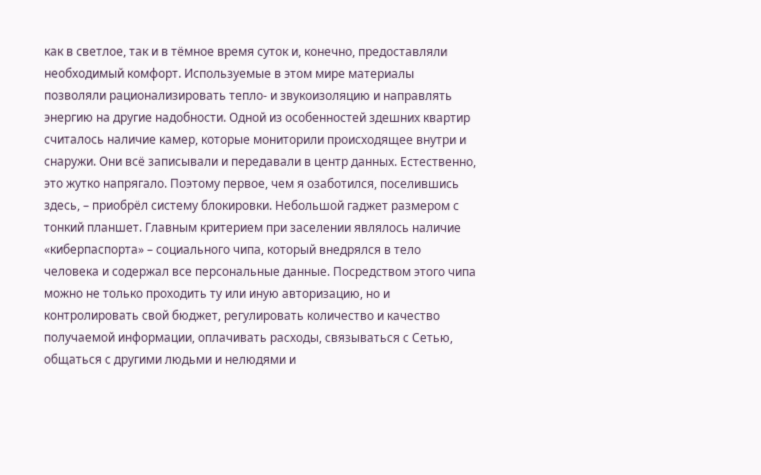как в светлое, так и в тёмное время суток и, конечно, предоставляли необходимый комфорт. Используемые в этом мире материалы позволяли рационализировать тепло- и звукоизоляцию и направлять энергию на другие надобности. Одной из особенностей здешних квартир считалось наличие камер, которые мониторили происходящее внутри и снаружи. Они всё записывали и передавали в центр данных. Естественно, это жутко напрягало. Поэтому первое, чем я озаботился, поселившись здесь, – приобрёл систему блокировки. Небольшой гаджет размером с тонкий планшет. Главным критерием при заселении являлось наличие «киберпаспорта» – социального чипа, который внедрялся в тело человека и содержал все персональные данные. Посредством этого чипа можно не только проходить ту или иную авторизацию, но и контролировать свой бюджет, регулировать количество и качество получаемой информации, оплачивать расходы, связываться с Сетью, общаться с другими людьми и нелюдями и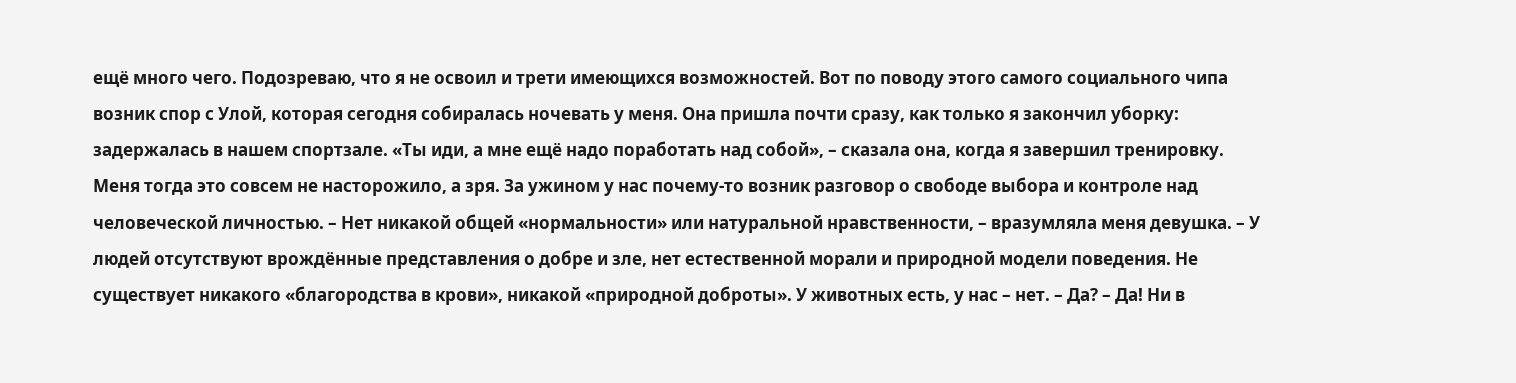ещё много чего. Подозреваю, что я не освоил и трети имеющихся возможностей. Вот по поводу этого самого социального чипа возник спор с Улой, которая сегодня собиралась ночевать у меня. Она пришла почти сразу, как только я закончил уборку: задержалась в нашем спортзале. «Ты иди, а мне ещё надо поработать над собой», – сказала она, когда я завершил тренировку. Меня тогда это совсем не насторожило, а зря. За ужином у нас почему-то возник разговор о свободе выбора и контроле над человеческой личностью. – Нет никакой общей «нормальности» или натуральной нравственности, – вразумляла меня девушка. – У людей отсутствуют врождённые представления о добре и зле, нет естественной морали и природной модели поведения. Не существует никакого «благородства в крови», никакой «природной доброты». У животных есть, у нас – нет. – Да? – Да! Ни в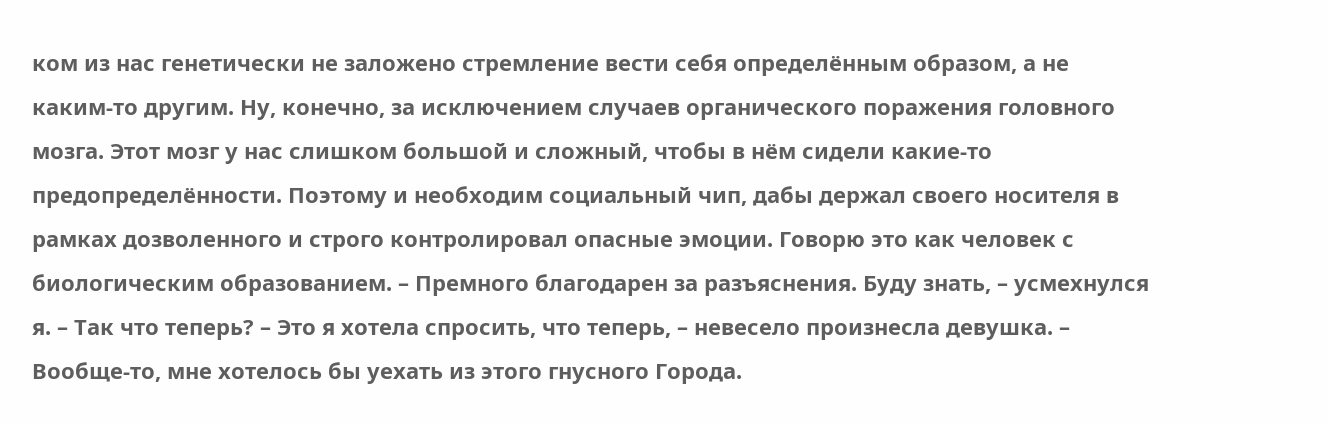ком из нас генетически не заложено стремление вести себя определённым образом, а не каким-то другим. Ну, конечно, за исключением случаев органического поражения головного мозга. Этот мозг у нас слишком большой и сложный, чтобы в нём сидели какие-то предопределённости. Поэтому и необходим социальный чип, дабы держал своего носителя в рамках дозволенного и строго контролировал опасные эмоции. Говорю это как человек с биологическим образованием. – Премного благодарен за разъяснения. Буду знать, – усмехнулся я. – Так что теперь? – Это я хотела спросить, что теперь, – невесело произнесла девушка. – Вообще-то, мне хотелось бы уехать из этого гнусного Города.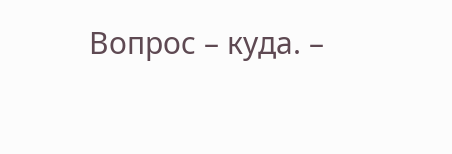Вопрос – куда. –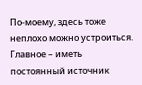По-моему, здесь тоже неплохо можно устроиться. Главное – иметь постоянный источник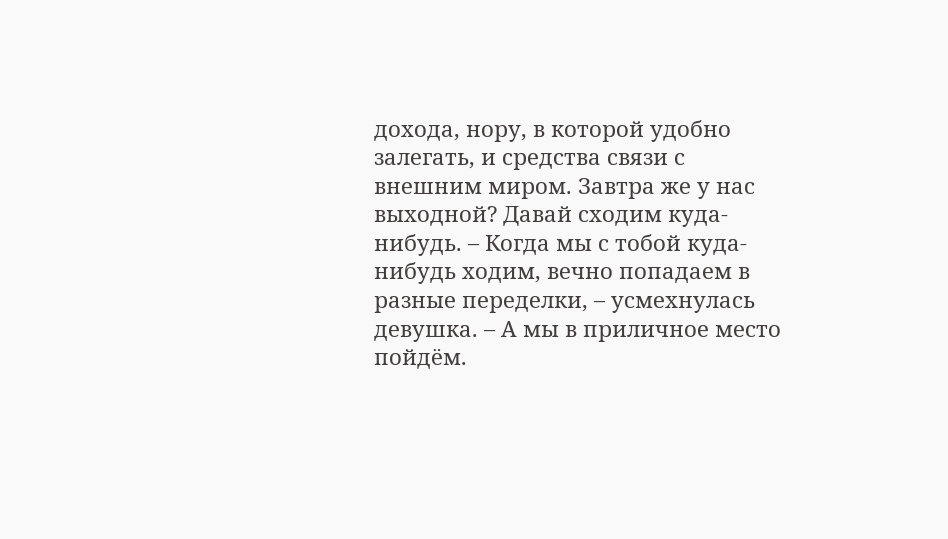дохода, нору, в которой удобно залегать, и средства связи с внешним миром. Завтра же у нас выходной? Давай сходим куда-нибудь. – Когда мы с тобой куда-нибудь ходим, вечно попадаем в разные переделки, – усмехнулась девушка. – А мы в приличное место пойдём.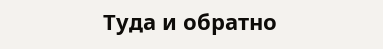Туда и обратно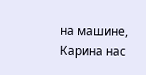на машине, Карина нас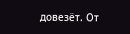довезёт. От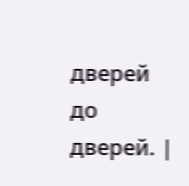дверей до дверей. |